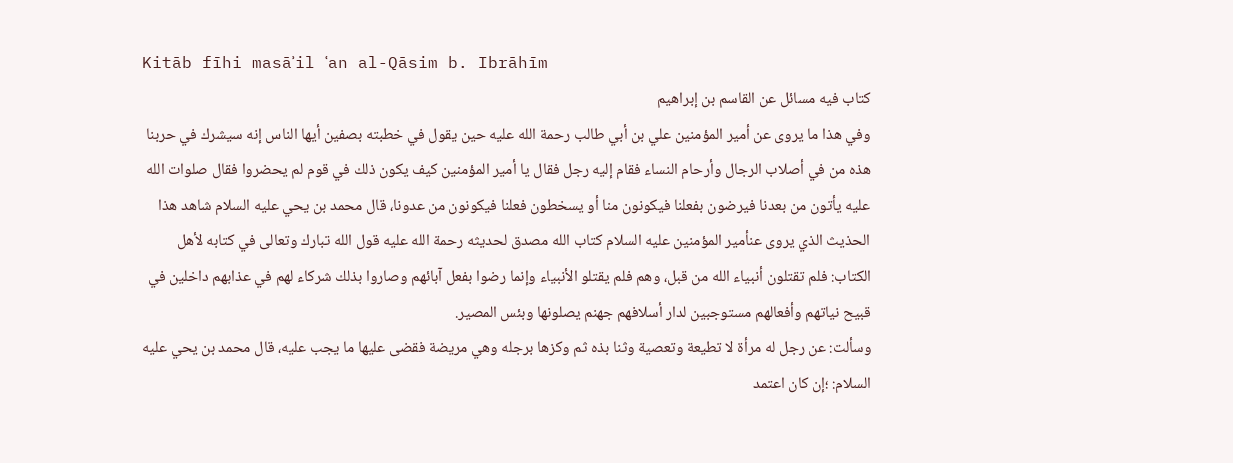Kitāb fīhi masāʾil ʿan al-Qāsim b. Ibrāhīm
كتاب فيه مسائل عن القاسم بن إبراهيم
وفي هذا ما يروى عن أمير المؤمنين علي بن أبي طالب رحمة الله عليه حين يقول في خطبته بصفين أيها الناس إنه سيشرك في حربنا هذه من في أصلاب الرجال وأرحام النساء فقام إليه رجل فقال يا أمير المؤمنين كيف يكون ذلك في قوم لم يحضروا فقال صلوات الله عليه يأتون من بعدنا فيرضون بفعلنا فيكونون منا أو يسخطون فعلنا فيكونون من عدونا، قال محمد بن يحي عليه السلام شاهد هذا الحذيث الذي يروى عنأمير المؤمنين عليه السلام كتاب الله مصدق لحديثه رحمة الله عليه قول الله تبارك وتعالى في كتابه لأهل الكتاب: فلم تقتلون أنبياء الله من قبل، وهم فلم يقتلو الأنبياء وإنما رضوا بفعل آبائهم وصاروا بذلك شركاء لهم في عذابهم داخلين في قبيح نياتهم وأفعالهم مستوجبين لدار أسلافهم جهنم يصلونها وبئس المصير.
وسألت: عن رجل له مرأة لا تطيعة وتعصية وثنا بذه ثم وكزها برجله وهي مريضة فقضى عليها ما يجب عليه، قال محمد بن يحي عليه السلام: ؛إن كان اعتمد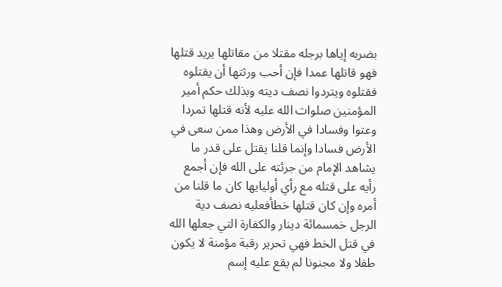بضربه إياها برجله مقتلا من مقاتلها يريد قتلها فهو قاتلها عمدا فإن أحب ورثتها أن يقتلوه فقتلوه ويتردوا نصف ديته وبذلك حكم أمير المؤمنين صلوات الله عليه لأنه قتلها تمردا وعتوا وفسادا في الأرض وهذا ممن سعى في الأرض فسادا وإنما قلنا يقتل على قدر ما يشاهد الإمام من جرئته على الله فإن أجمع رأيه على قتله مع رأي أوليايها كان ما قلنا من أمره وإن كان قتلها خطأفعليه نصف دية الرجل خمسمائة دينار والكفارة التي جعلها الله في قتل الخط فهي تحرير رقبة مؤمنة لا يكون طفلا ولا مجنونا لم يقع عليه إسم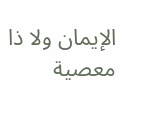الإيمان ولا ذا معصية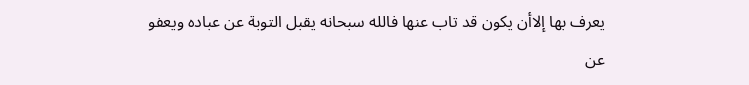يعرف بها إلاأن يكون قد تاب عنها فالله سبحانه يقبل التوبة عن عباده ويعفو عن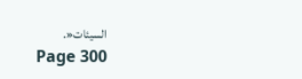السيئات«.
Page 300